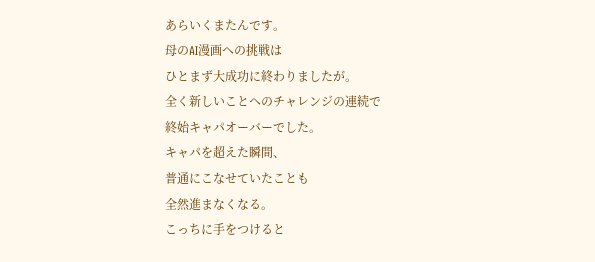あらいくまたんです。
母のAI漫画への挑戦は
ひとまず大成功に終わりましたが。
全く新しいことへのチャレンジの連続で
終始キャパオーバーでした。
キャパを超えた瞬間、
普通にこなせていたことも
全然進まなくなる。
こっちに手をつけると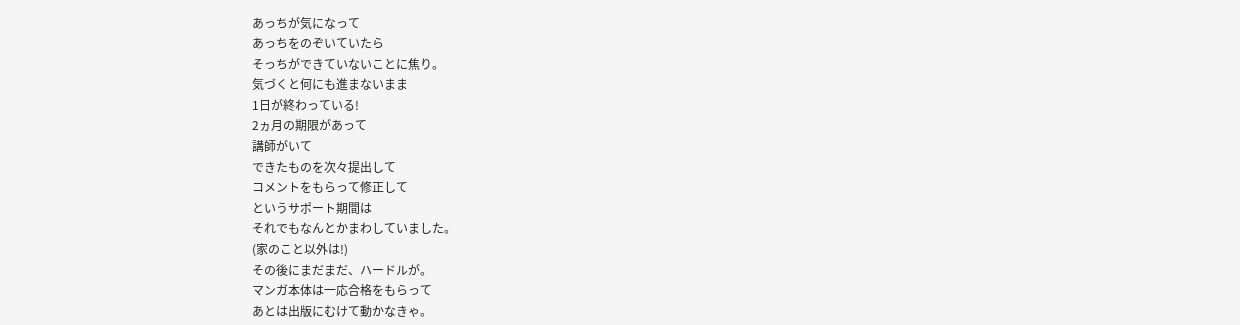あっちが気になって
あっちをのぞいていたら
そっちができていないことに焦り。
気づくと何にも進まないまま
1日が終わっている!
2ヵ月の期限があって
講師がいて
できたものを次々提出して
コメントをもらって修正して
というサポート期間は
それでもなんとかまわしていました。
(家のこと以外は!)
その後にまだまだ、ハードルが。
マンガ本体は一応合格をもらって
あとは出版にむけて動かなきゃ。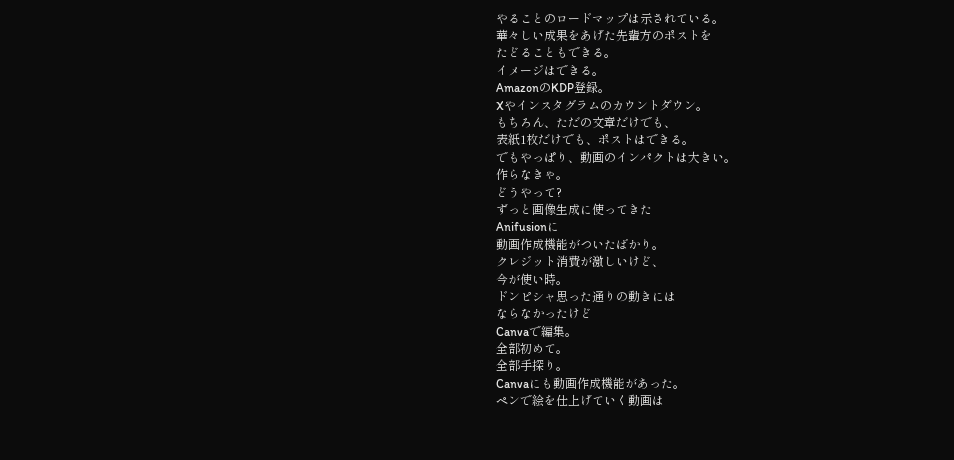やることのロードマップは示されている。
華々しい成果をあげた先輩方のポストを
たどることもできる。
イメージはできる。
AmazonのKDP登録。
Xやインスタグラムのカウントダウン。
もちろん、ただの文章だけでも、
表紙1枚だけでも、ポストはできる。
でもやっぱり、動画のインパクトは大きい。
作らなきゃ。
どうやって?
ずっと画像生成に使ってきた
Anifusionに
動画作成機能がついたばかり。
クレジット消費が激しいけど、
今が使い時。
ドンピシャ思った通りの動きには
ならなかったけど
Canvaで編集。
全部初めて。
全部手探り。
Canvaにも動画作成機能があった。
ペンで絵を仕上げていく動画は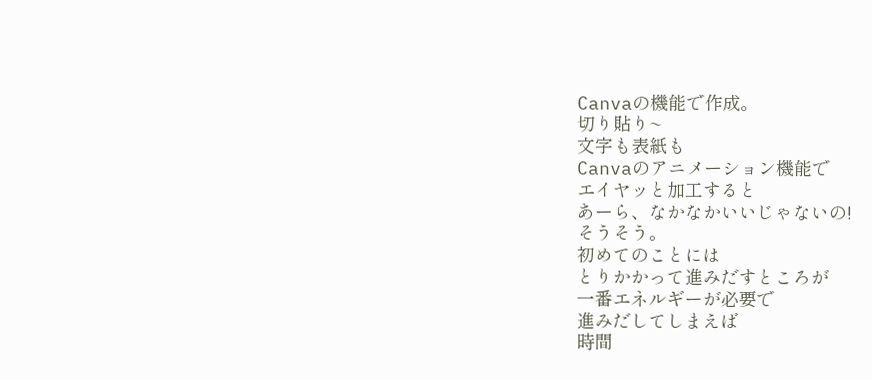Canvaの機能で作成。
切り貼り~
文字も表紙も
Canvaのアニメーション機能で
エイヤッと加工すると
あーら、なかなかいいじゃないの!
そうそう。
初めてのことには
とりかかって進みだすところが
一番エネルギーが必要で
進みだしてしまえば
時間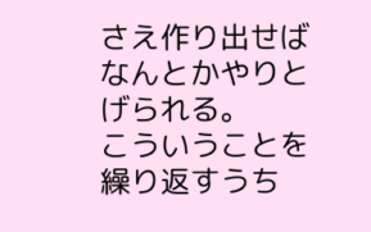さえ作り出せば
なんとかやりとげられる。
こういうことを繰り返すうち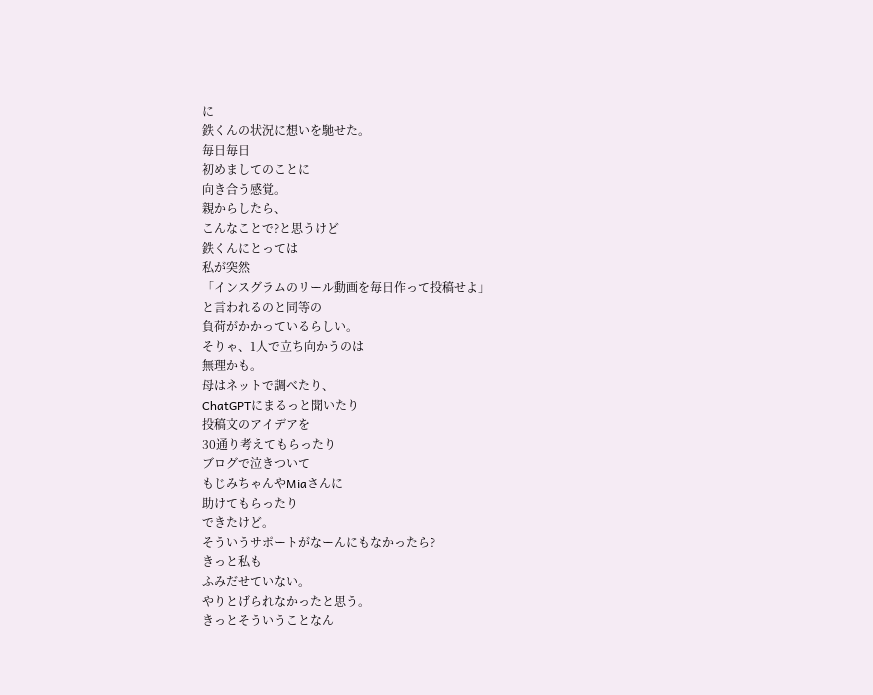に
鉄くんの状況に想いを馳せた。
毎日毎日
初めましてのことに
向き合う感覚。
親からしたら、
こんなことで?と思うけど
鉄くんにとっては
私が突然
「インスグラムのリール動画を毎日作って投稿せよ」
と言われるのと同等の
負荷がかかっているらしい。
そりゃ、1人で立ち向かうのは
無理かも。
母はネットで調べたり、
ChatGPTにまるっと聞いたり
投稿文のアイデアを
30通り考えてもらったり
ブログで泣きついて
もじみちゃんやMiaさんに
助けてもらったり
できたけど。
そういうサポートがなーんにもなかったら?
きっと私も
ふみだせていない。
やりとげられなかったと思う。
きっとそういうことなん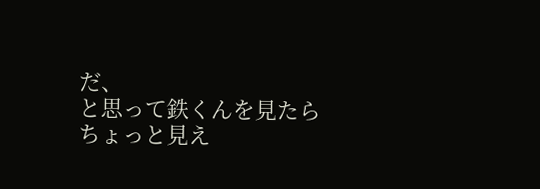だ、
と思って鉄くんを見たら
ちょっと見え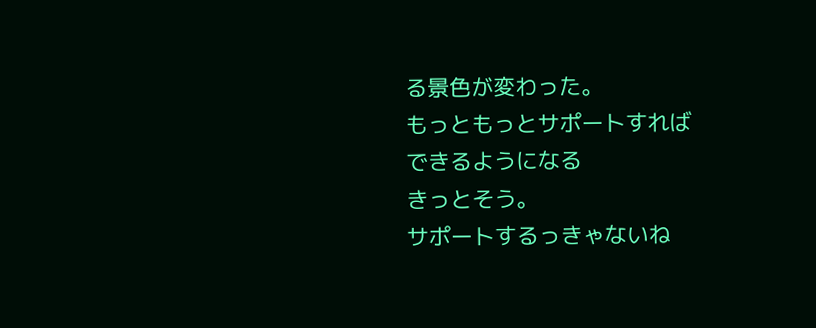る景色が変わった。
もっともっとサポートすれば
できるようになる
きっとそう。
サポートするっきゃないね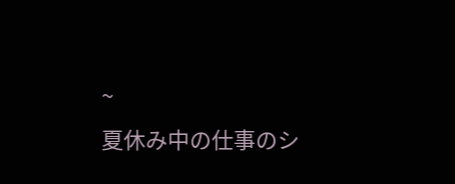~
夏休み中の仕事のシ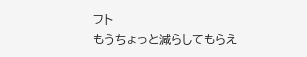フト
もうちょっと減らしてもらえ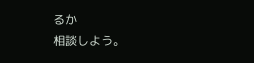るか
相談しよう。